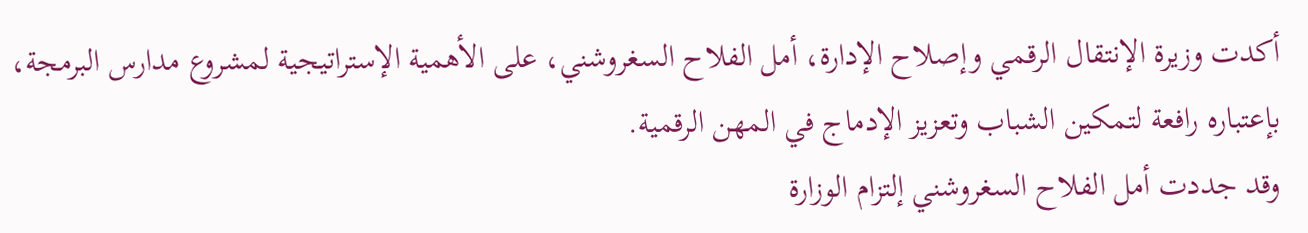أكدت وزيرة الإنتقال الرقمي وإصلاح الإدارة، أمل الفلاح السغروشني، على الأهمية الإستراتيجية لمشروع مدارس البرمجة، بإعتباره رافعة لتمكين الشباب وتعزيز الإدماج في المهن الرقمية.
وقد جددت أمل الفلاح السغروشني إلتزام الوزارة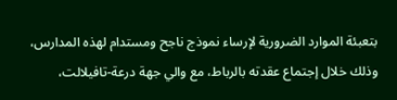بتعبئة الموارد الضرورية لإرساء نموذج ناجح ومستدام لهذه المدارس، وذلك خلال إجتماع عقدته بالرباط، مع والي جهة درعة-تافيلالت،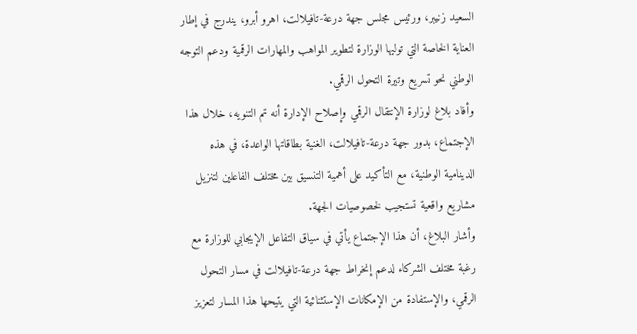السعيد زنيبر، ورئيس مجلس جهة درعة-تافيلالت، اهرو أبرو، يندرج في إطار العناية الخاصة التي توليها الوزارة لتطوير المواهب والمهارات الرقمية ودعم التوجه الوطني نحو تسريع وتيرة التحول الرقمي.
وأفاد بلاغ لوزارة الإنتقال الرقمي وإصلاح الإدارة أنه تم التنويه، خلال هذا الإجتماع، بدور جهة درعة-تافيلالت، الغنية بطاقاتها الواعدة، في هذه الدينامية الوطنية، مع التأكيد على أهمية التنسيق بين مختلف الفاعلين لتنزيل مشاريع واقعية تستجيب لخصوصيات الجهة.
وأشار البلاغ، أن هذا الإجتماع يأتي في سياق التفاعل الإيجابي للوزارة مع رغبة مختلف الشركاء لدعم إنخراط جهة درعة-تافيلالت في مسار التحول الرقمي، والإستفادة من الإمكانات الإستثنائية التي يتيحها هذا المسار لتعزيز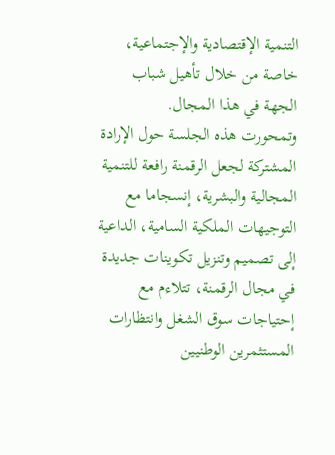التنمية الإقتصادية والإجتماعية، خاصة من خلال تأهيل شباب الجهة في هذا المجال.
وتمحورت هذه الجلسة حول الإرادة المشتركة لجعل الرقمنة رافعة للتنمية المجالية والبشرية، إنسجاما مع التوجيهات الملكية السامية، الداعية إلى تصميم وتنزيل تكوينات جديدة في مجال الرقمنة، تتلاءم مع إحتياجات سوق الشغل وانتظارات المستثمرين الوطنيين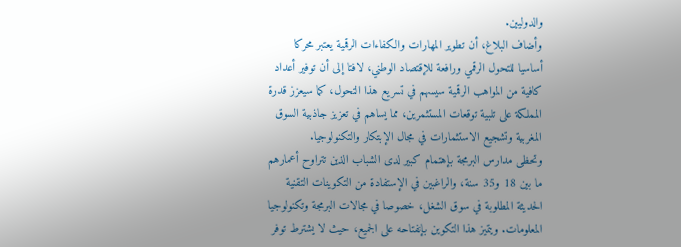والدوليين.
وأضاف البلاغ، أن تطوير المهارات والكفاءات الرقمية يعتبر محركا أساسيا للتحول الرقمي ورافعة للإقتصاد الوطني، لافتا إلى أن توفير أعداد كافية من المواهب الرقمية سيسهم في تسريع هذا التحول، كما سيعزز قدرة المملكة على تلبية توقعات المستثمرين، مما يساهم في تعزيز جاذبية السوق المغربية وتشجيع الاستثمارات في مجال الإبتكار والتكنولوجيا.
وتحظى مدارس البرمجة بإهتمام كبير لدى الشباب الذين تتراوح أعمارهم ما بين 18 و35 سنة، والراغبين في الإستفادة من التكوينات التقنية الحديثة المطلوبة في سوق الشغل، خصوصا في مجالات البرمجة وتكنولوجيا المعلومات. ويتميز هذا التكوين بإنفتاحه على الجميع، حيث لا يشترط توفر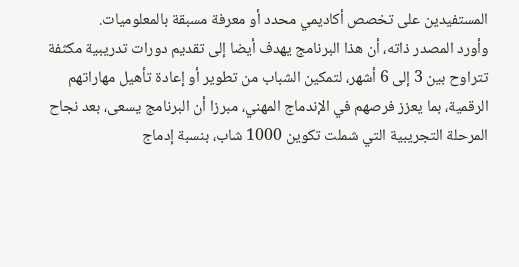المستفيدين على تخصص أكاديمي محدد أو معرفة مسبقة بالمعلوميات.
وأورد المصدر ذاته، أن هذا البرنامج يهدف أيضا إلى تقديم دورات تدريبية مكثفة تتراوح بين 3 إلى 6 أشهر، لتمكين الشباب من تطوير أو إعادة تأهيل مهاراتهم الرقمية، بما يعزز فرصهم في الإندماج المهني، مبرزا أن البرنامج يسعى، بعد نجاح المرحلة التجريبية التي شملت تكوين 1000 شاب، بنسبة إدماج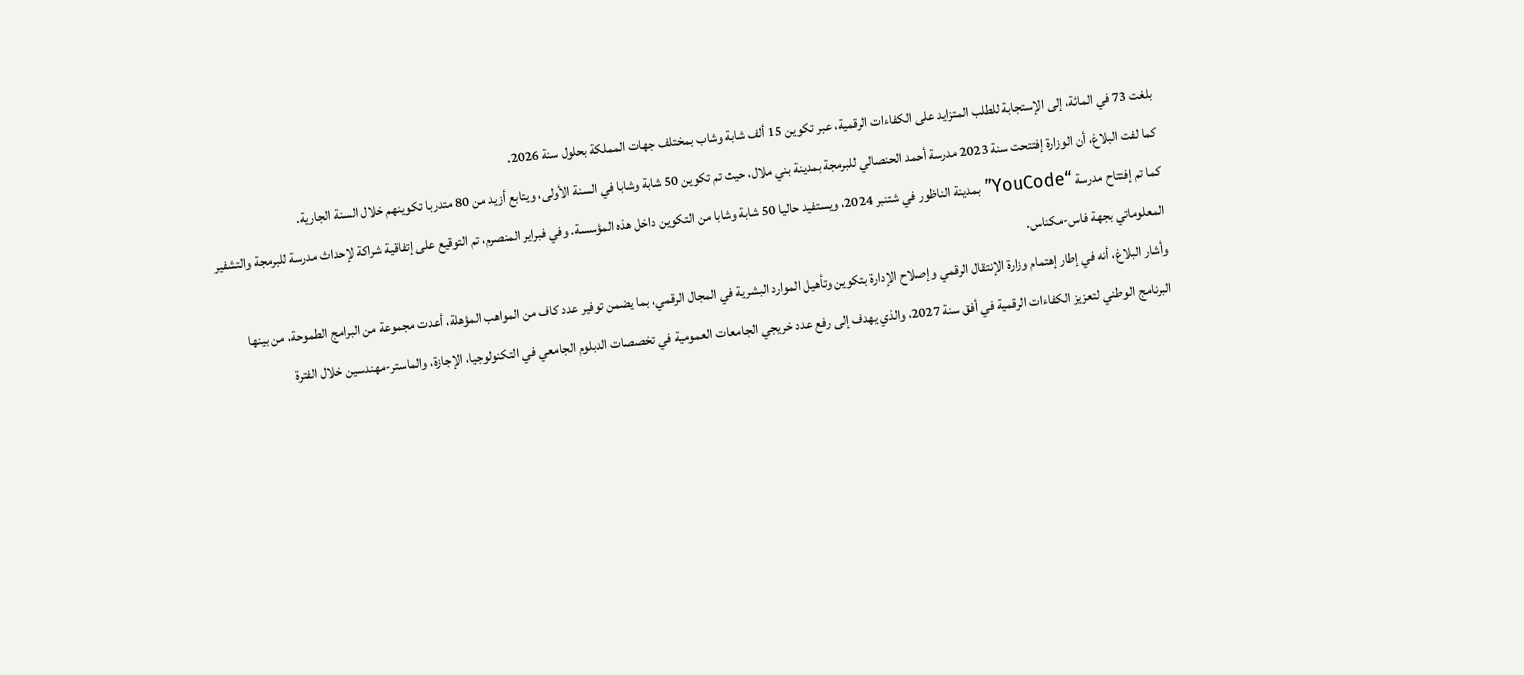بلغت 73 في المائة، إلى الإستجابة للطلب المتزايد على الكفاءات الرقمية، عبر تكوين 15 ألف شابة وشاب بمختلف جهات المملكة بحلول سنة 2026.
كما لفت البلاغ، أن الوزارة إفتتحت سنة 2023 مدرسة أحمد الحنصالي للبرمجة بمدينة بني ملال، حيث تم تكوين 50 شابة وشابا في السنة الأولى، ويتابع أزيد من 80 متدربا تكوينهم خلال السنة الجارية.
كما تم إفتتاح مدرسة “YouCode” بمدينة الناظور في شتنبر 2024، ويستفيد حاليا 50 شابة وشابا من التكوين داخل هذه المؤسسة. وفي فبراير المنصرم، تم التوقيع على إتفاقية شراكة لإحداث مدرسة للبرمجة والتشفير المعلوماتي بجهة فاس-مكناس.
وأشار البلاغ، أنه في إطار إهتمام وزارة الإنتقال الرقمي وإصلاح الإدارة بتكوين وتأهيل الموارد البشرية في المجال الرقمي، بما يضمن توفير عدد كاف من المواهب المؤهلة، أعدت مجموعة من البرامج الطموحة، من بينها البرنامج الوطني لتعزيز الكفاءات الرقمية في أفق سنة 2027، والذي يهدف إلى رفع عدد خريجي الجامعات العمومية في تخصصات الدبلوم الجامعي في التكنولوجيا، الإجازة، والماستر-مهندسين خلال الفترة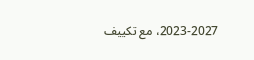2023-2027، مع تكييف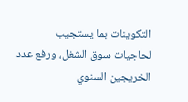التكوينات بما يستجيب لحاجيات سوق الشغل، ورفع عدد الخريجين السنوي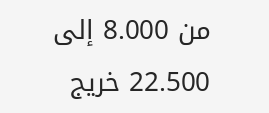من 8.000 إلى 22.500 خريج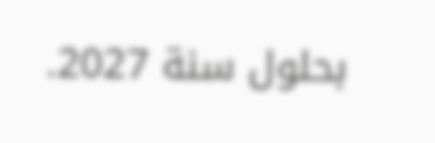بحلول سنة 2027.